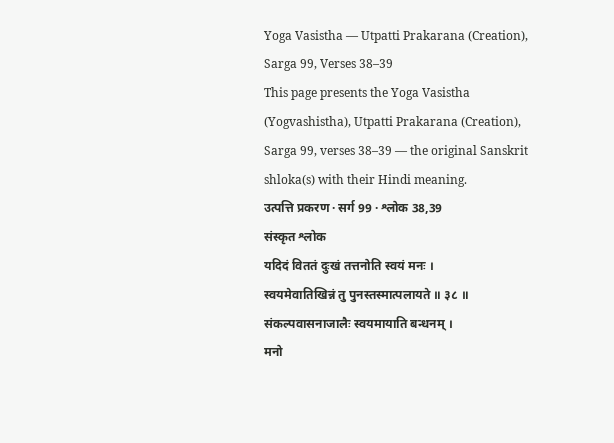Yoga Vasistha — Utpatti Prakarana (Creation), Sarga 99, Verses 38–39
This page presents the Yoga Vasistha (Yogvashistha), Utpatti Prakarana (Creation), Sarga 99, verses 38–39 — the original Sanskrit shloka(s) with their Hindi meaning.
उत्पत्ति प्रकरण · सर्ग 99 · श्लोक 38,39
संस्कृत श्लोक
यदिदं विततं दुःखं तत्तनोति स्वयं मनः ।
स्वयमेवातिखिन्नं तु पुनस्तस्मात्पलायते ॥ ३८ ॥
संकल्पवासनाजालैः स्वयमायाति बन्धनम् ।
मनो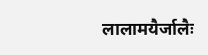लालामयैर्जालैः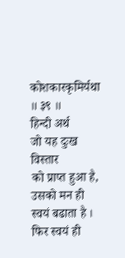कोशकारकृमिर्यथा ॥ ३९ ॥
हिन्दी अर्थ
जो यह दुःख विस्तार
को प्राप्त हुआ है, उसको मन ही स्वयं बढाता है । फिर स्वयं ही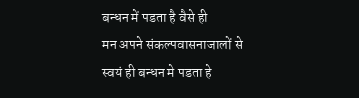बन्धन में पडता है वैसे ही
मन अपने संकल्पवासनाजालों से स्वयं ही बन्धन मे पडता हे